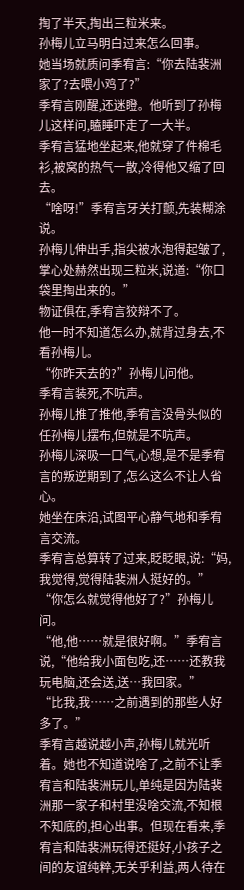掏了半天,掏出三粒米来。
孙梅儿立马明白过来怎么回事。
她当场就质问季宥言:“你去陆裴洲家了?去喂小鸡了?”
季宥言刚醒,还迷瞪。他听到了孙梅儿这样问,瞌睡吓走了一大半。
季宥言猛地坐起来,他就穿了件棉毛衫,被窝的热气一散,冷得他又缩了回去。
“啥呀!”季宥言牙关打颤,先装糊涂说。
孙梅儿伸出手,指尖被水泡得起皱了,掌心处赫然出现三粒米,说道:“你口袋里掏出来的。”
物证俱在,季宥言狡辩不了。
他一时不知道怎么办,就背过身去,不看孙梅儿。
“你昨天去的?”孙梅儿问他。
季宥言装死,不吭声。
孙梅儿推了推他,季宥言没骨头似的任孙梅儿摆布,但就是不吭声。
孙梅儿深吸一口气,心想,是不是季宥言的叛逆期到了,怎么这么不让人省心。
她坐在床沿,试图平心静气地和季宥言交流。
季宥言总算转了过来,眨眨眼,说:“妈,我觉得,觉得陆裴洲人挺好的。”
“你怎么就觉得他好了?”孙梅儿问。
“他,他……就是很好啊。”季宥言说,“他给我小面包吃,还……还教我玩电脑,还会送,送…我回家。”
“比我,我……之前遇到的那些人好多了。”
季宥言越说越小声,孙梅儿就光听着。她也不知道说啥了,之前不让季宥言和陆裴洲玩儿,单纯是因为陆裴洲那一家子和村里没啥交流,不知根不知底的,担心出事。但现在看来,季宥言和陆裴洲玩得还挺好,小孩子之间的友谊纯粹,无关乎利益,两人待在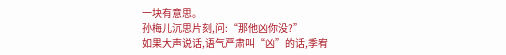一块有意思。
孙梅儿沉思片刻,问:“那他凶你没?”
如果大声说话,语气严肃叫“凶”的话,季宥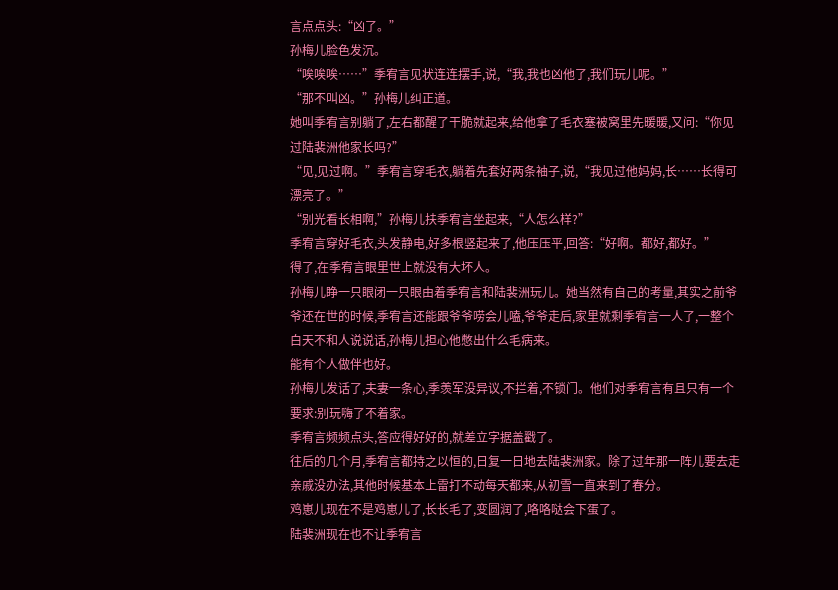言点点头:“凶了。”
孙梅儿脸色发沉。
“唉唉唉……”季宥言见状连连摆手,说,“我,我也凶他了,我们玩儿呢。”
“那不叫凶。”孙梅儿纠正道。
她叫季宥言别躺了,左右都醒了干脆就起来,给他拿了毛衣塞被窝里先暖暖,又问:“你见过陆裴洲他家长吗?”
“见,见过啊。”季宥言穿毛衣,躺着先套好两条袖子,说,“我见过他妈妈,长……长得可漂亮了。”
“别光看长相啊,”孙梅儿扶季宥言坐起来,“人怎么样?”
季宥言穿好毛衣,头发静电,好多根竖起来了,他压压平,回答:“好啊。都好,都好。”
得了,在季宥言眼里世上就没有大坏人。
孙梅儿睁一只眼闭一只眼由着季宥言和陆裴洲玩儿。她当然有自己的考量,其实之前爷爷还在世的时候,季宥言还能跟爷爷唠会儿嗑,爷爷走后,家里就剩季宥言一人了,一整个白天不和人说说话,孙梅儿担心他憋出什么毛病来。
能有个人做伴也好。
孙梅儿发话了,夫妻一条心,季羡军没异议,不拦着,不锁门。他们对季宥言有且只有一个要求:别玩嗨了不着家。
季宥言频频点头,答应得好好的,就差立字据盖戳了。
往后的几个月,季宥言都持之以恒的,日复一日地去陆裴洲家。除了过年那一阵儿要去走亲戚没办法,其他时候基本上雷打不动每天都来,从初雪一直来到了春分。
鸡崽儿现在不是鸡崽儿了,长长毛了,变圆润了,咯咯哒会下蛋了。
陆裴洲现在也不让季宥言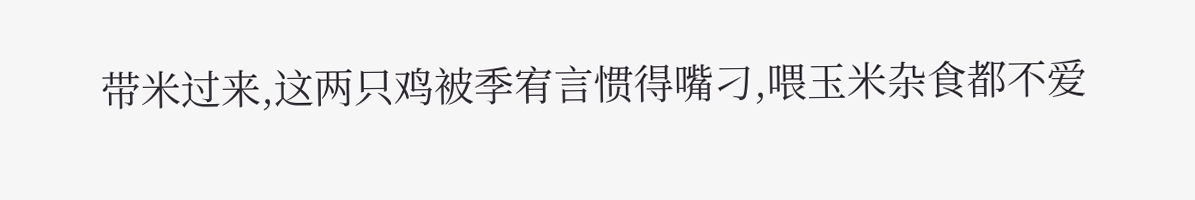带米过来,这两只鸡被季宥言惯得嘴刁,喂玉米杂食都不爱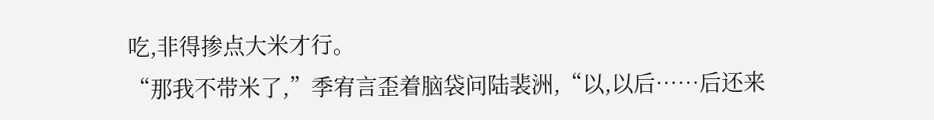吃,非得掺点大米才行。
“那我不带米了,”季宥言歪着脑袋问陆裴洲,“以,以后……后还来